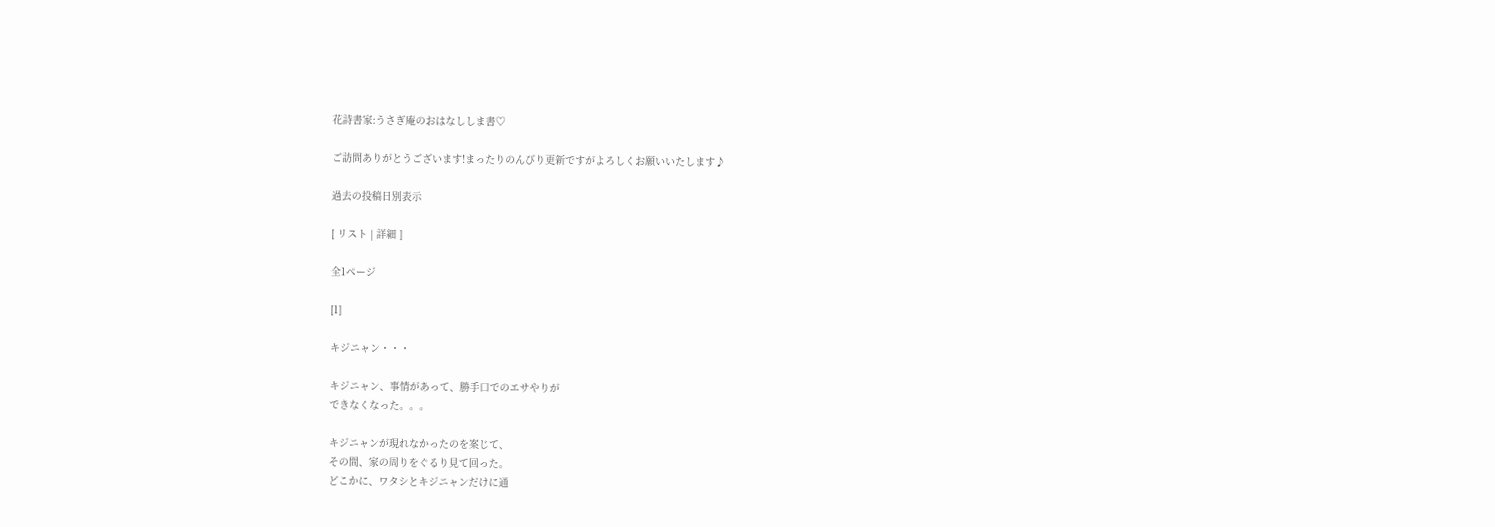花詩書家:うさぎ庵のおはなししま書♡

ご訪問ありがとうございます!まったりのんびり更新ですがよろしくお願いいたします♪

過去の投稿日別表示

[ リスト | 詳細 ]

全1ページ

[1]

キジニャン・・・

キジニャン、事情があって、勝手口でのエサやりが
できなくなった。。。

キジニャンが現れなかったのを案じて、
その間、家の周りをぐるり見て回った。
どこかに、ワタシとキジニャンだけに通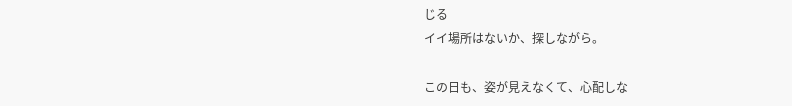じる
イイ場所はないか、探しながら。

この日も、姿が見えなくて、心配しな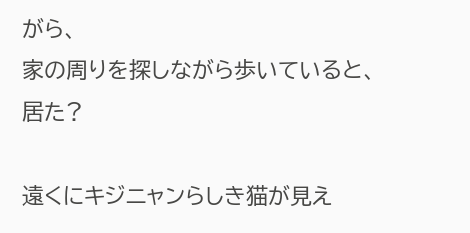がら、
家の周りを探しながら歩いていると、
居た?

遠くにキジニャンらしき猫が見え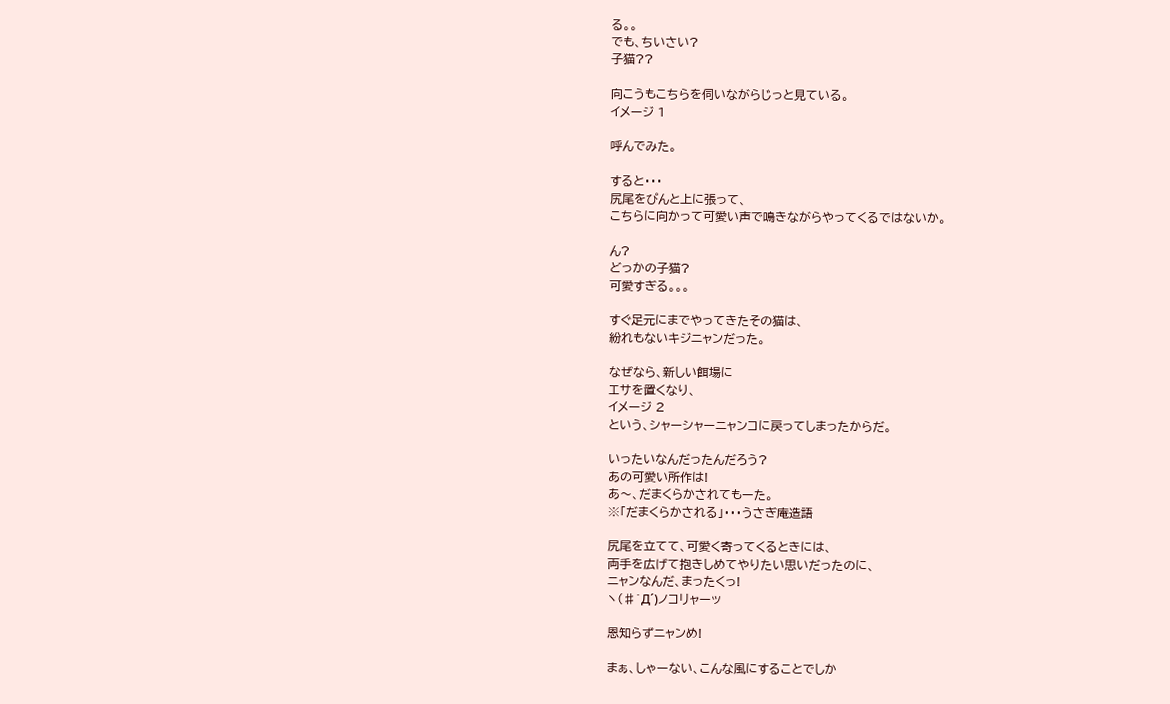る。。
でも、ちいさい?
子猫??

向こうもこちらを伺いながらじっと見ている。
イメージ 1

呼んでみた。

すると・・・
尻尾をぴんと上に張って、
こちらに向かって可愛い声で鳴きながらやってくるではないか。

ん?
どっかの子猫?
可愛すぎる。。。

すぐ足元にまでやってきたその猫は、
紛れもないキジニャンだった。

なぜなら、新しい餌場に
エサを置くなり、
イメージ 2
という、シャーシャーニャンコに戻ってしまったからだ。

いったいなんだったんだろう?
あの可愛い所作は!
あ〜、だまくらかされてもーた。
※「だまくらかされる」・・・うさぎ庵造語

尻尾を立てて、可愛く寄ってくるときには、
両手を広げて抱きしめてやりたい思いだったのに、
ニャンなんだ、まったくっ!
ヽ(♯`Д´)ノコリャーッ

恩知らずニャンめ!

まぁ、しゃーない、こんな風にすることでしか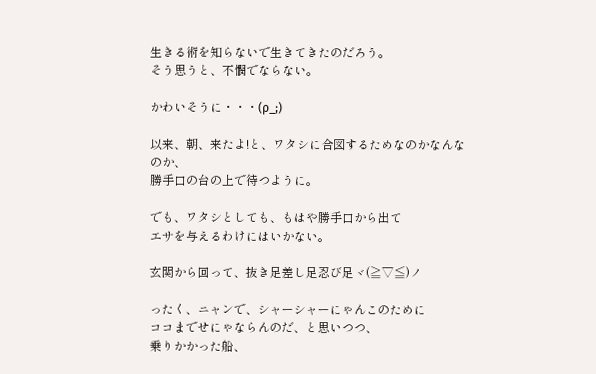生きる術を知らないで生きてきたのだろう。
そう思うと、不憫でならない。

かわいそうに・・・(ρ_;)

以来、朝、来たよ!と、ワタシに合図するためなのかなんなのか、
勝手口の台の上で待つように。

でも、ワタシとしても、もはや勝手口から出て
エサを与えるわけにはいかない。

玄関から回って、抜き足差し足忍び足ヾ(≧▽≦)ノ

ったく、ニャンで、シャーシャーにゃんこのために
ココまでせにゃならんのだ、と思いつつ、
乗りかかった船、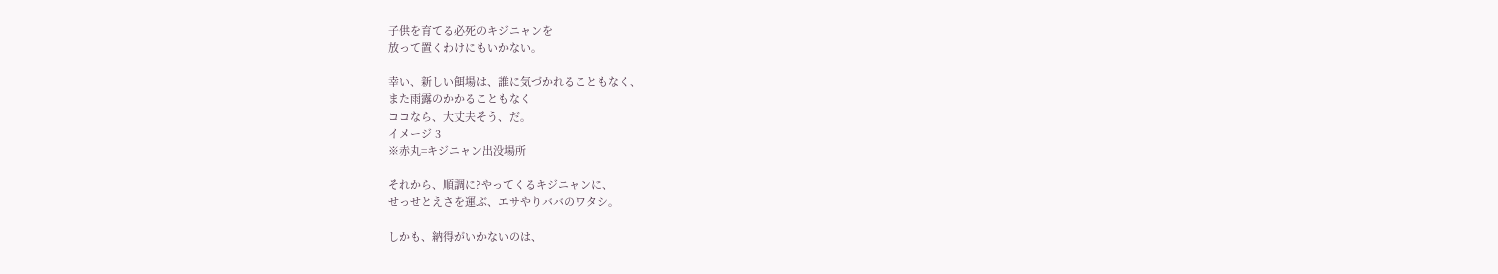子供を育てる必死のキジニャンを
放って置くわけにもいかない。

幸い、新しい餌場は、誰に気づかれることもなく、
また雨露のかかることもなく
ココなら、大丈夫そう、だ。
イメージ 3
※赤丸=キジニャン出没場所

それから、順調に?やってくるキジニャンに、
せっせとえさを運ぶ、エサやりババのワタシ。

しかも、納得がいかないのは、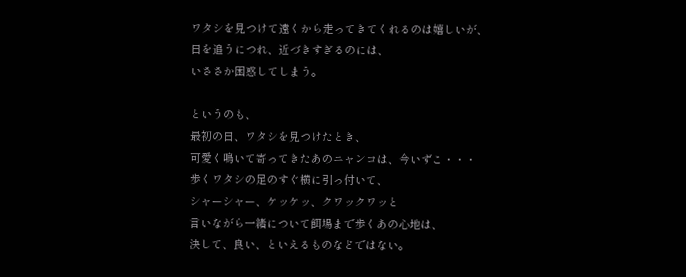ワタシを見つけて遠くから走ってきてくれるのは嬉しいが、
日を追うにつれ、近づきすぎるのには、
いささか困惑してしまう。

というのも、
最初の日、ワタシを見つけたとき、
可愛く鳴いて寄ってきたあのニャンコは、今いずこ・・・
歩くワタシの足のすぐ横に引っ付いて、
シャーシャー、ケッケッ、クワックワッと
言いながら一緒について餌場まで歩くあの心地は、
決して、良い、といえるものなどではない。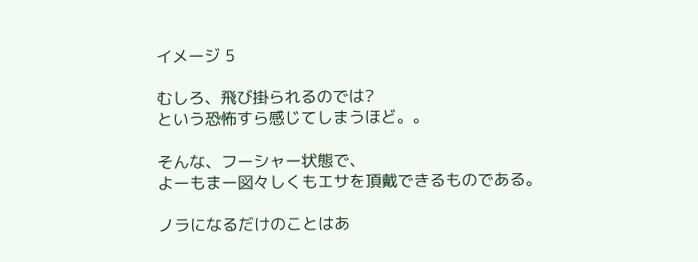イメージ 5

むしろ、飛び掛られるのでは?
という恐怖すら感じてしまうほど。。

そんな、フーシャー状態で、
よーもまー図々しくもエサを頂戴できるものである。

ノラになるだけのことはあ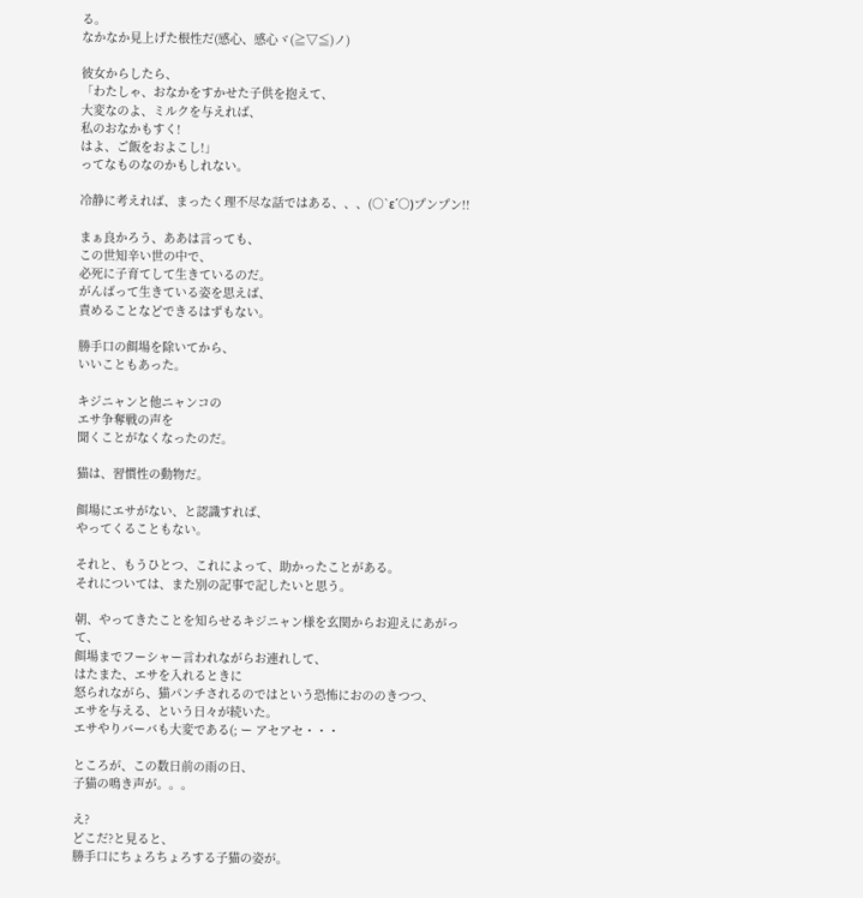る。
なかなか見上げた根性だ(感心、感心ヾ(≧▽≦)ノ)

彼女からしたら、
「わたしゃ、おなかをすかせた子供を抱えて、
大変なのよ、ミルクを与えれば、
私のおなかもすく!
はよ、ご飯をおよこし!」
ってなものなのかもしれない。

冷静に考えれば、まったく理不尽な話ではある、、、(○`ε´○)プンプン!!

まぁ良かろう、ああは言っても、
この世知辛い世の中で、
必死に子育てして生きているのだ。
がんばって生きている姿を思えば、
責めることなどできるはずもない。

勝手口の餌場を除いてから、
いいこともあった。

キジニャンと他ニャンコの
エサ争奪戦の声を
聞くことがなくなったのだ。

猫は、習慣性の動物だ。

餌場にエサがない、と認識すれば、
やってくることもない。

それと、もうひとつ、これによって、助かったことがある。
それについては、また別の記事で記したいと思う。

朝、やってきたことを知らせるキジニャン様を玄関からお迎えにあがって、
餌場までフーシャー言われながらお連れして、
はたまた、エサを入れるときに
怒られながら、猫パンチされるのではという恐怖におののきつつ、
エサを与える、という日々が続いた。
エサやりバーバも大変である(; ー アセアセ・・・

ところが、この数日前の雨の日、
子猫の鳴き声が。。。

え?
どこだ?と見ると、
勝手口にちょろちょろする子猫の姿が。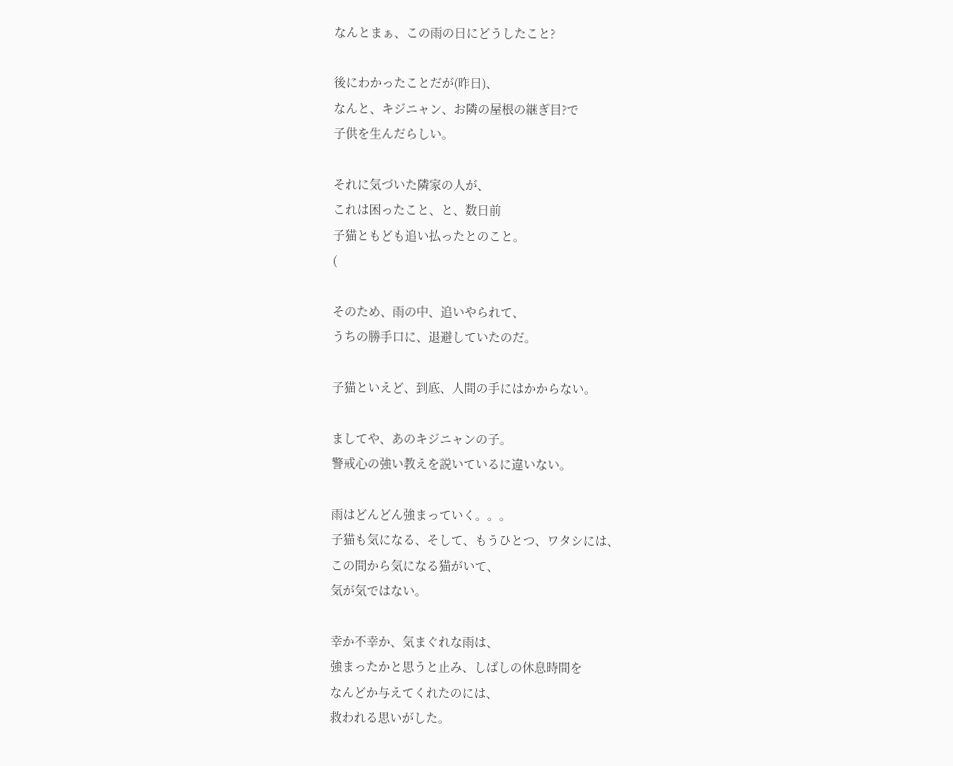なんとまぁ、この雨の日にどうしたこと?

後にわかったことだが(昨日)、
なんと、キジニャン、お隣の屋根の継ぎ目?で
子供を生んだらしい。

それに気づいた隣家の人が、
これは困ったこと、と、数日前
子猫ともども追い払ったとのこと。
(

そのため、雨の中、追いやられて、
うちの勝手口に、退避していたのだ。

子猫といえど、到底、人間の手にはかからない。

ましてや、あのキジニャンの子。
警戒心の強い教えを説いているに違いない。

雨はどんどん強まっていく。。。
子猫も気になる、そして、もうひとつ、ワタシには、
この間から気になる猫がいて、
気が気ではない。

幸か不幸か、気まぐれな雨は、
強まったかと思うと止み、しばしの休息時間を
なんどか与えてくれたのには、
救われる思いがした。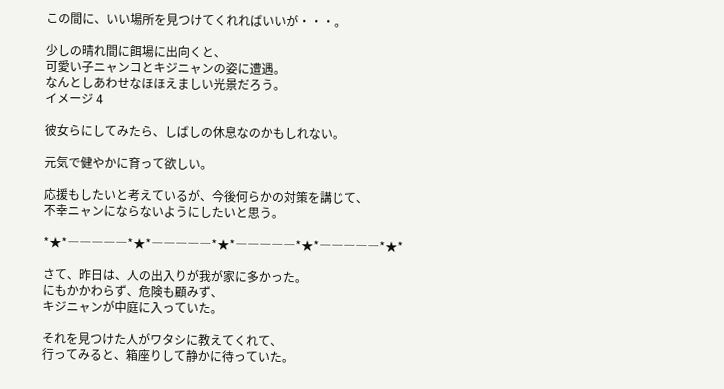この間に、いい場所を見つけてくれればいいが・・・。

少しの晴れ間に餌場に出向くと、
可愛い子ニャンコとキジニャンの姿に遭遇。
なんとしあわせなほほえましい光景だろう。
イメージ 4

彼女らにしてみたら、しばしの休息なのかもしれない。

元気で健やかに育って欲しい。

応援もしたいと考えているが、今後何らかの対策を講じて、
不幸ニャンにならないようにしたいと思う。

*★*―――――*★*―――――*★*―――――*★*―――――*★*

さて、昨日は、人の出入りが我が家に多かった。
にもかかわらず、危険も顧みず、
キジニャンが中庭に入っていた。

それを見つけた人がワタシに教えてくれて、
行ってみると、箱座りして静かに待っていた。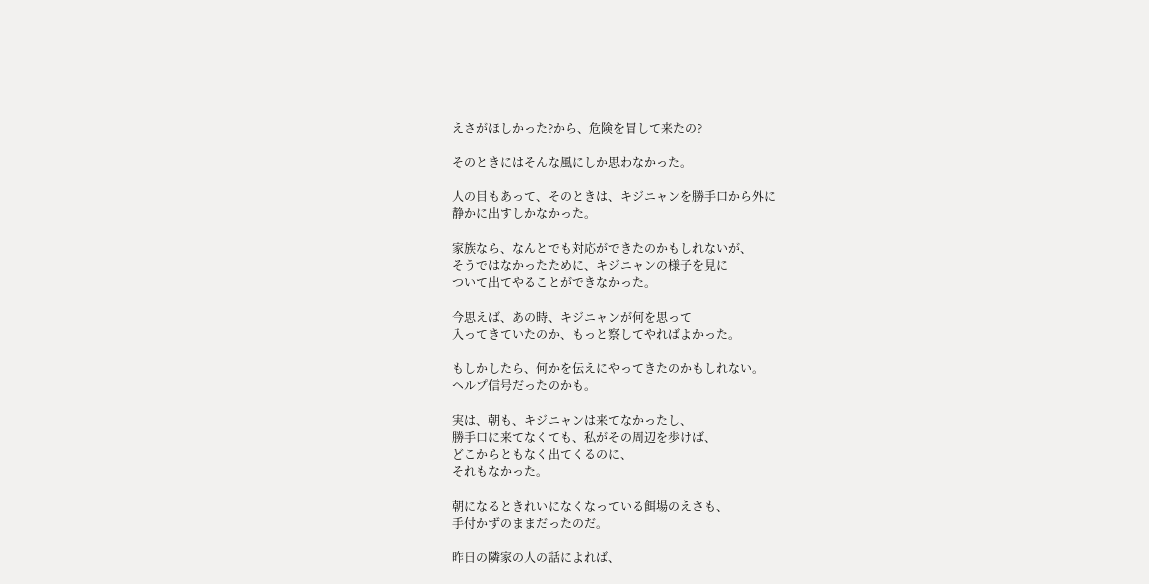えさがほしかった?から、危険を冒して来たの?

そのときにはそんな風にしか思わなかった。

人の目もあって、そのときは、キジニャンを勝手口から外に
静かに出すしかなかった。

家族なら、なんとでも対応ができたのかもしれないが、
そうではなかったために、キジニャンの様子を見に
ついて出てやることができなかった。

今思えば、あの時、キジニャンが何を思って
入ってきていたのか、もっと察してやればよかった。

もしかしたら、何かを伝えにやってきたのかもしれない。
ヘルプ信号だったのかも。

実は、朝も、キジニャンは来てなかったし、
勝手口に来てなくても、私がその周辺を歩けば、
どこからともなく出てくるのに、
それもなかった。

朝になるときれいになくなっている餌場のえさも、
手付かずのままだったのだ。

昨日の隣家の人の話によれば、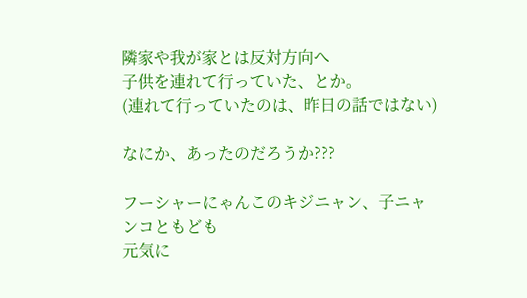隣家や我が家とは反対方向へ
子供を連れて行っていた、とか。
(連れて行っていたのは、昨日の話ではない)

なにか、あったのだろうか???

フーシャーにゃんこのキジニャン、子ニャンコともども
元気に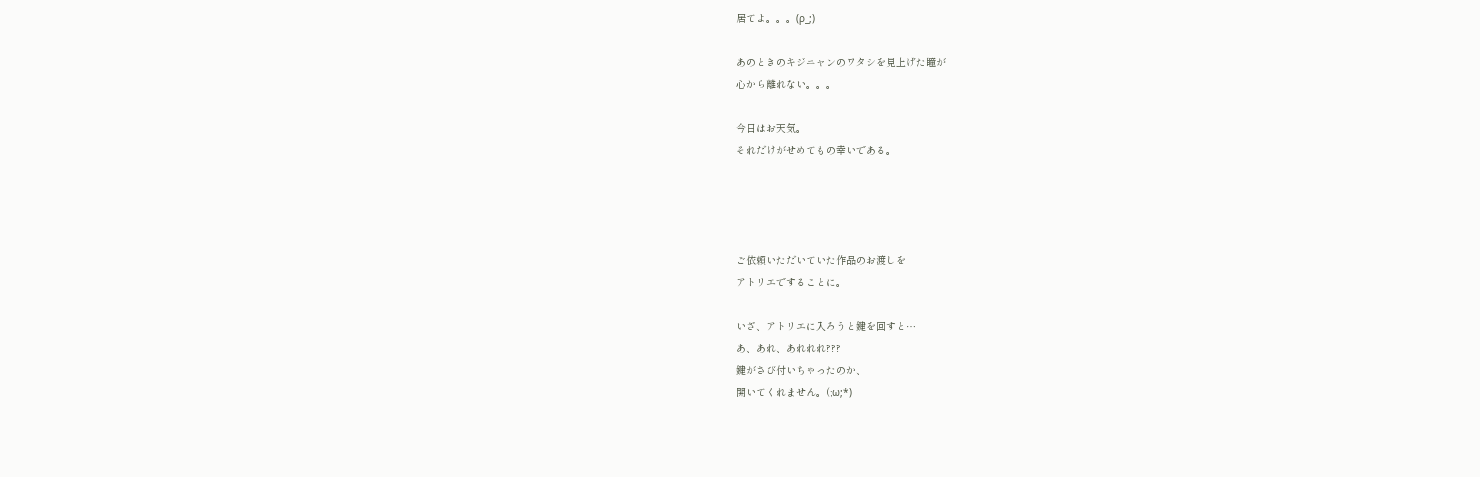居てよ。。。(ρ_;)

あのときのキジニャンのワタシを見上げた瞳が
心から離れない。。。

今日はお天気。
それだけがせめてもの幸いである。




ご依頼いただいていた作品のお渡しを
アトリエですることに。

いざ、アトリエに入ろうと鍵を回すと…
あ、あれ、あれれれ???
鍵がさび付いちゃったのか、
開いてくれません。(;ω;*)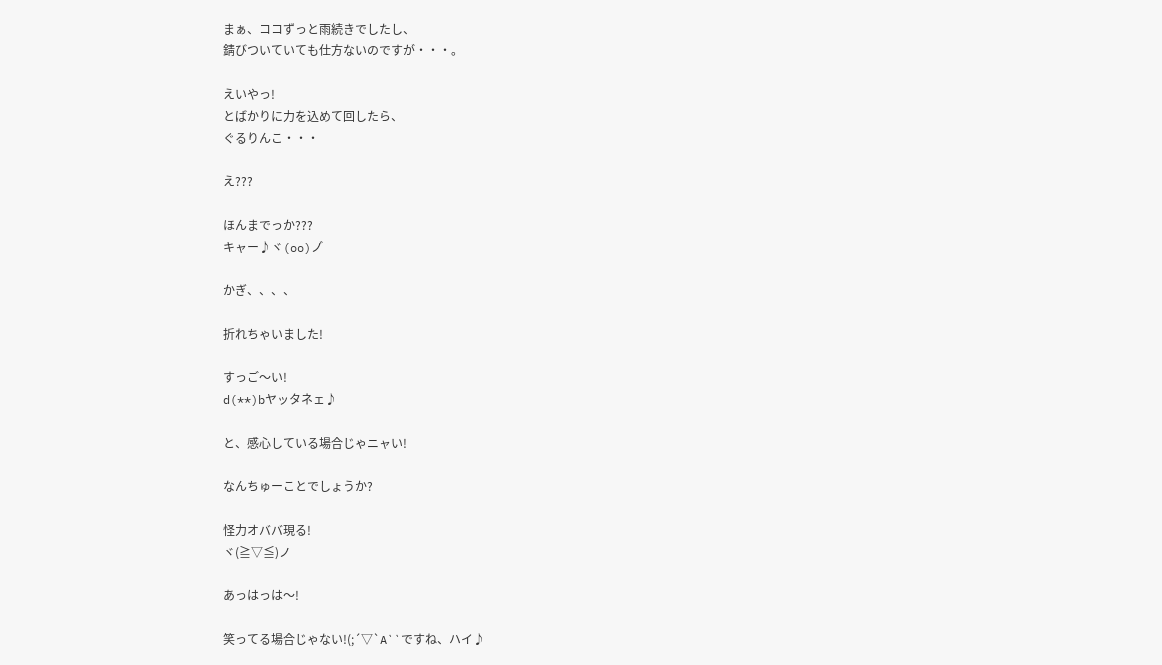まぁ、ココずっと雨続きでしたし、
錆びついていても仕方ないのですが・・・。

えいやっ!
とばかりに力を込めて回したら、
ぐるりんこ・・・

え???

ほんまでっか???
キャー♪ヾ(oo)ノ゙

かぎ、、、、

折れちゃいました!

すっご〜い!
d(**)bヤッタネェ♪

と、感心している場合じゃニャい!

なんちゅーことでしょうか?

怪力オババ現る!
ヾ(≧▽≦)ノ

あっはっは〜!

笑ってる場合じゃない!(;´▽`A``ですね、ハイ♪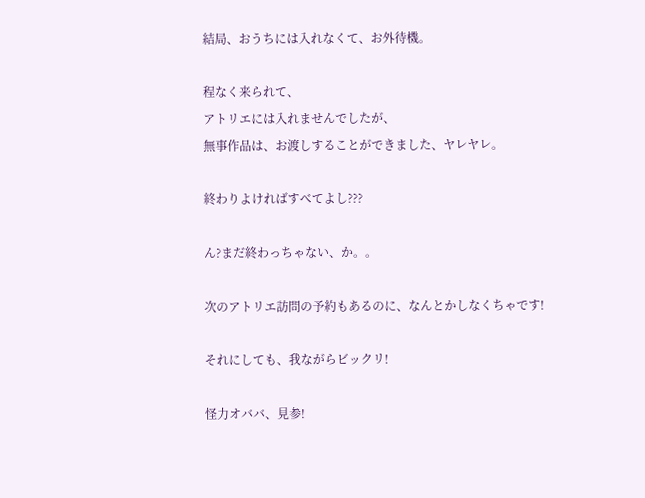結局、おうちには入れなくて、お外待機。

程なく来られて、
アトリエには入れませんでしたが、
無事作品は、お渡しすることができました、ヤレヤレ。

終わりよければすべてよし???

ん?まだ終わっちゃない、か。。

次のアトリエ訪問の予約もあるのに、なんとかしなくちゃです!

それにしても、我ながらビックリ!

怪力オババ、見参!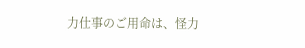力仕事のご用命は、怪力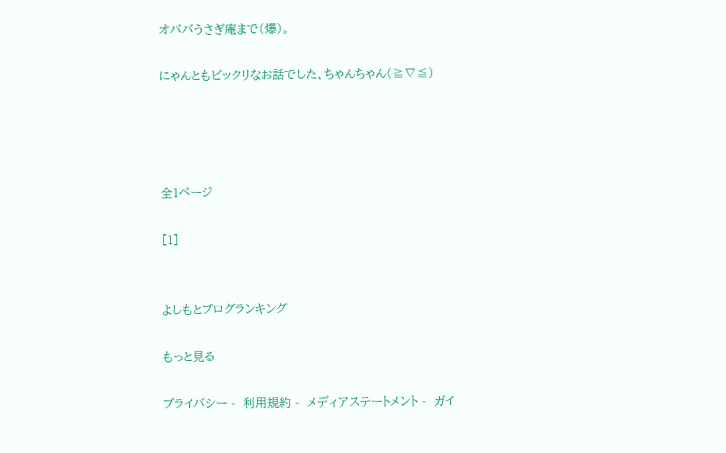オババうさぎ庵まで(爆)。

にゃんともビックリなお話でした、ちゃんちゃん(≧∇≦)




全1ページ

[1]


よしもとブログランキング

もっと見る

プライバシー -  利用規約 -  メディアステートメント -  ガイ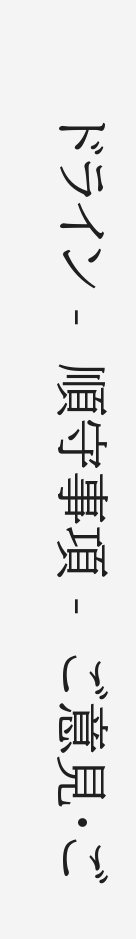ドライン -  順守事項 -  ご意見・ご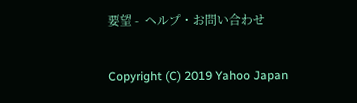要望 -  ヘルプ・お問い合わせ

Copyright (C) 2019 Yahoo Japan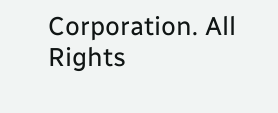Corporation. All Rights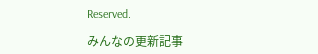Reserved.

みんなの更新記事